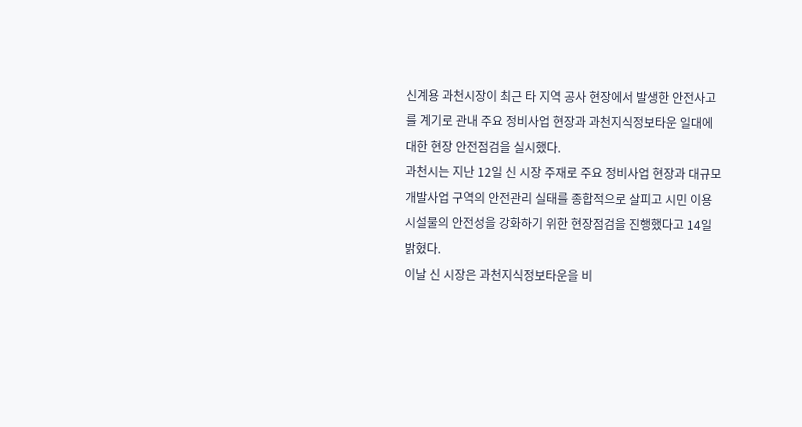신계용 과천시장이 최근 타 지역 공사 현장에서 발생한 안전사고를 계기로 관내 주요 정비사업 현장과 과천지식정보타운 일대에 대한 현장 안전점검을 실시했다.
과천시는 지난 12일 신 시장 주재로 주요 정비사업 현장과 대규모 개발사업 구역의 안전관리 실태를 종합적으로 살피고 시민 이용 시설물의 안전성을 강화하기 위한 현장점검을 진행했다고 14일 밝혔다.
이날 신 시장은 과천지식정보타운을 비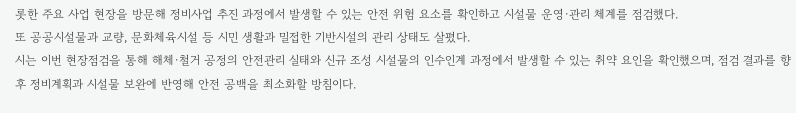롯한 주요 사업 현장을 방문해 정비사업 추진 과정에서 발생할 수 있는 안전 위험 요소를 확인하고 시설물 운영·관리 체계를 점검했다.
또 공공시설물과 교량, 문화체육시설 등 시민 생활과 밀접한 기반시설의 관리 상태도 살폈다.
시는 이번 현장점검을 통해 해체·철거 공정의 안전관리 실태와 신규 조성 시설물의 인수인계 과정에서 발생할 수 있는 취약 요인을 확인했으며, 점검 결과를 향후 정비계획과 시설물 보완에 반영해 안전 공백을 최소화할 방침이다.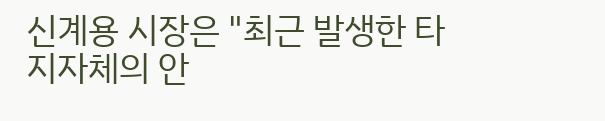신계용 시장은 "최근 발생한 타 지자체의 안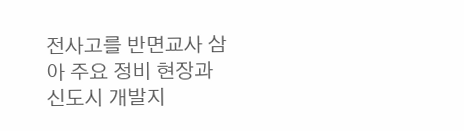전사고를 반면교사 삼아 주요 정비 현장과 신도시 개발지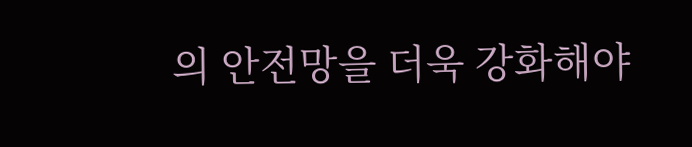의 안전망을 더욱 강화해야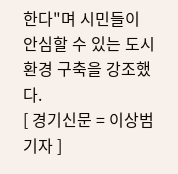한다"며 시민들이 안심할 수 있는 도시 환경 구축을 강조했다.
[ 경기신문 = 이상범 기자 ]